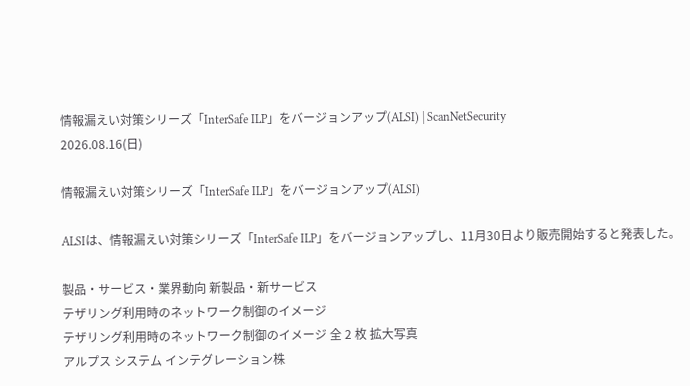情報漏えい対策シリーズ「InterSafe ILP」をバージョンアップ(ALSI) | ScanNetSecurity
2026.08.16(日)

情報漏えい対策シリーズ「InterSafe ILP」をバージョンアップ(ALSI)

ALSIは、情報漏えい対策シリーズ「InterSafe ILP」をバージョンアップし、11月30日より販売開始すると発表した。

製品・サービス・業界動向 新製品・新サービス
テザリング利用時のネットワーク制御のイメージ
テザリング利用時のネットワーク制御のイメージ 全 2 枚 拡大写真
アルプス システム インテグレーション株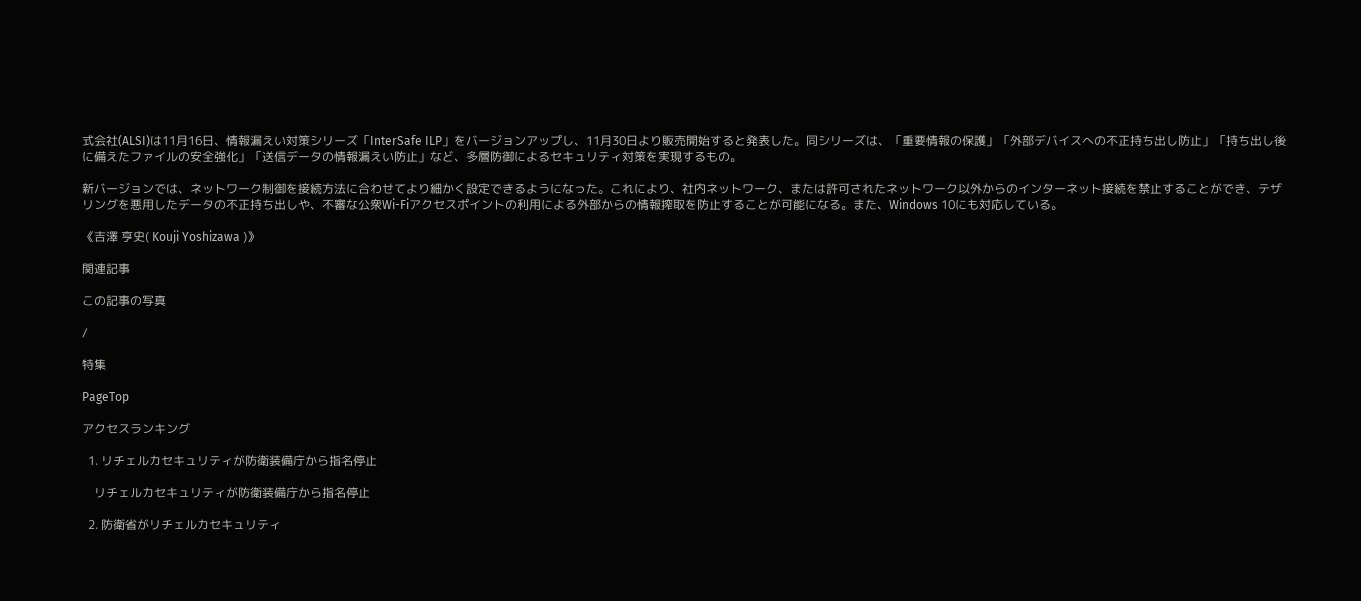式会社(ALSI)は11月16日、情報漏えい対策シリーズ「InterSafe ILP」をバージョンアップし、11月30日より販売開始すると発表した。同シリーズは、「重要情報の保護」「外部デバイスへの不正持ち出し防止」「持ち出し後に備えたファイルの安全強化」「送信データの情報漏えい防止」など、多層防御によるセキュリティ対策を実現するもの。

新バージョンでは、ネットワーク制御を接続方法に合わせてより細かく設定できるようになった。これにより、社内ネットワーク、または許可されたネットワーク以外からのインターネット接続を禁止することができ、テザリングを悪用したデータの不正持ち出しや、不審な公衆Wi-Fiアクセスポイントの利用による外部からの情報搾取を防止することが可能になる。また、Windows 10にも対応している。

《吉澤 亨史( Kouji Yoshizawa )》

関連記事

この記事の写真

/

特集

PageTop

アクセスランキング

  1. リチェルカセキュリティが防衛装備庁から指名停止

    リチェルカセキュリティが防衛装備庁から指名停止

  2. 防衛省がリチェルカセキュリティ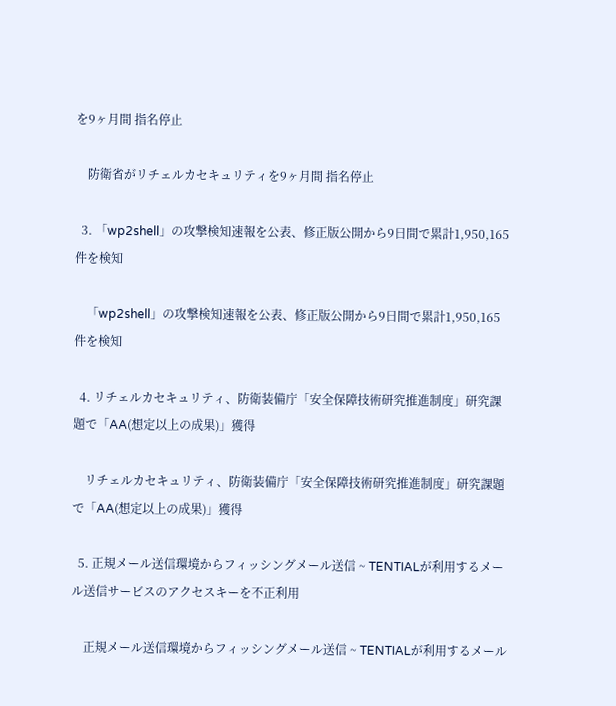を9ヶ月間 指名停止

    防衛省がリチェルカセキュリティを9ヶ月間 指名停止

  3. 「wp2shell」の攻撃検知速報を公表、修正版公開から9日間で累計1,950,165件を検知

    「wp2shell」の攻撃検知速報を公表、修正版公開から9日間で累計1,950,165件を検知

  4. リチェルカセキュリティ、防衛装備庁「安全保障技術研究推進制度」研究課題で「AA(想定以上の成果)」獲得

    リチェルカセキュリティ、防衛装備庁「安全保障技術研究推進制度」研究課題で「AA(想定以上の成果)」獲得

  5. 正規メール送信環境からフィッシングメール送信 ~ TENTIALが利用するメール送信サービスのアクセスキーを不正利用

    正規メール送信環境からフィッシングメール送信 ~ TENTIALが利用するメール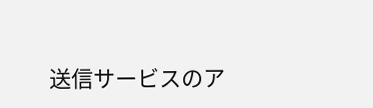送信サービスのア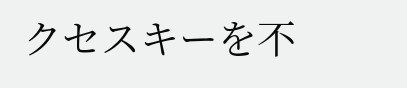クセスキーを不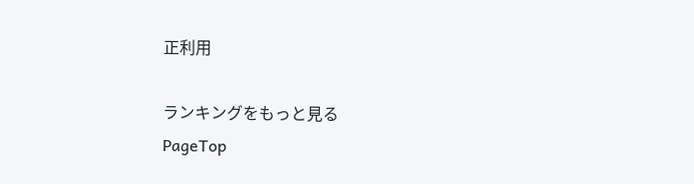正利用

ランキングをもっと見る
PageTop